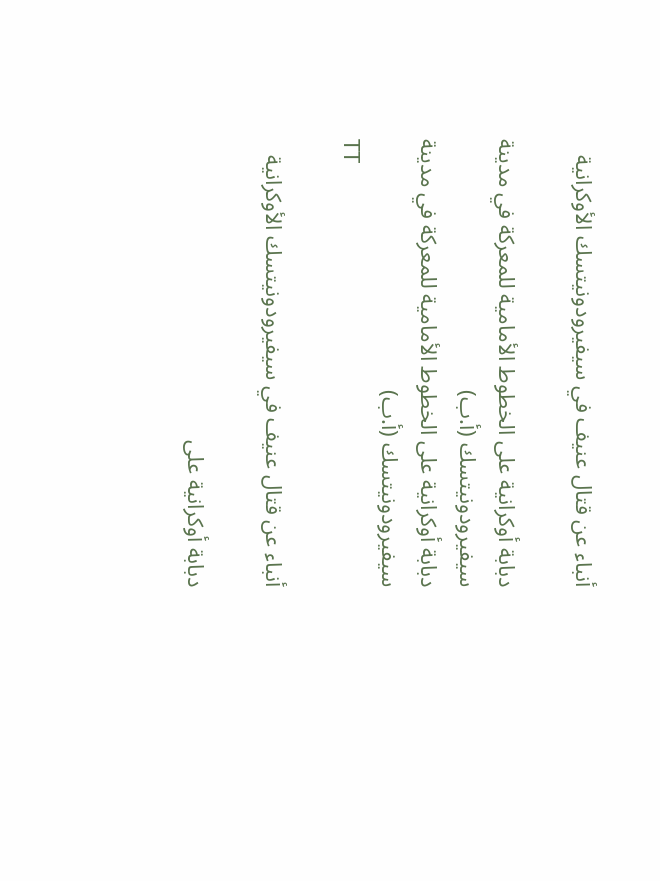أنباء عن قتال عنيف في سيفيرودونيتسك الأوكرانية

دبابة أوكرانية على الخطوط الأمامية للمعركة في مدينة سيفيرودونيتسك (أ.ب)
دبابة أوكرانية على الخطوط الأمامية للمعركة في مدينة سيفيرودونيتسك (أ.ب)
TT

أنباء عن قتال عنيف في سيفيرودونيتسك الأوكرانية

دبابة أوكرانية على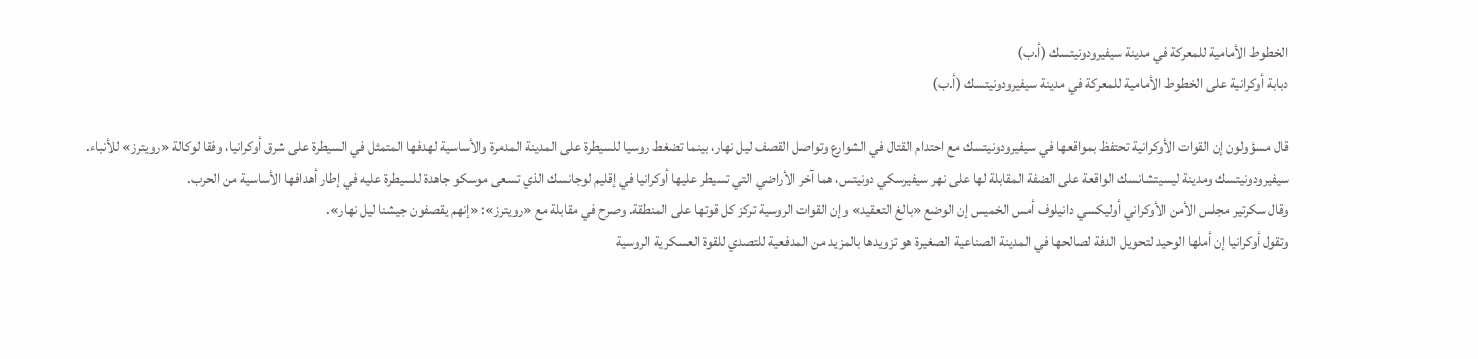الخطوط الأمامية للمعركة في مدينة سيفيرودونيتسك (أ.ب)
دبابة أوكرانية على الخطوط الأمامية للمعركة في مدينة سيفيرودونيتسك (أ.ب)

قال مسؤولون إن القوات الأوكرانية تحتفظ بمواقعها في سيفيرودونيتسك مع احتدام القتال في الشوارع وتواصل القصف ليل نهار، بينما تضغط روسيا للسيطرة على المدينة المدمرة والأساسية لهدفها المتمثل في السيطرة على شرق أوكرانيا، وفقا لوكالة «رويترز» للأنباء.
سيفيرودونيتسك ومدينة ليسيتشانسك الواقعة على الضفة المقابلة لها على نهر سيفيرسكي دونيتس، هما آخر الأراضي التي تسيطر عليها أوكرانيا في إقليم لوجانسك الذي تسعى موسكو جاهدة للسيطرة عليه في إطار أهدافها الأساسية من الحرب.
وقال سكرتير مجلس الأمن الأوكراني أوليكسي دانيلوف أمس الخميس إن الوضع «بالغ التعقيد» وإن القوات الروسية تركز كل قوتها على المنطقة. وصرح في مقابلة مع «رويترز»: «إنهم يقصفون جيشنا ليل نهار».
وتقول أوكرانيا إن أملها الوحيد لتحويل الدفة لصالحها في المدينة الصناعية الصغيرة هو تزويدها بالمزيد من المدفعية للتصدي للقوة العسكرية الروسية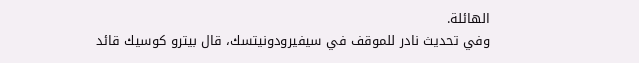الهائلة.
وفي تحديث نادر للموقف في سيفيرودونيتسك، قال بيترو كوسيك قائد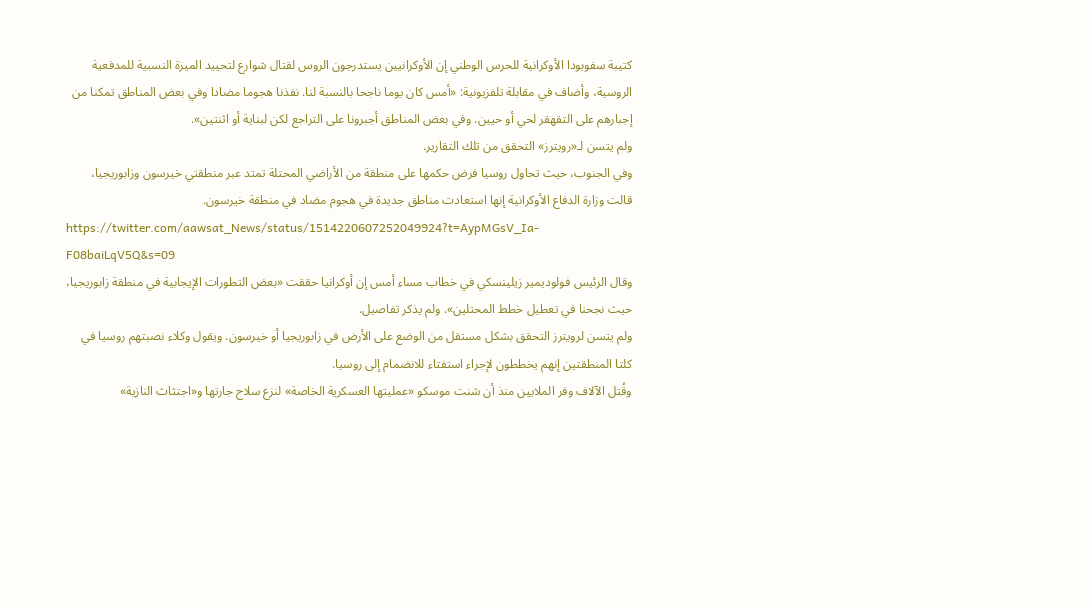كتيبة سفوبودا الأوكرانية للحرس الوطني إن الأوكرانيين يستدرجون الروس لقتال شوارع لتحييد الميزة النسبية للمدفعية الروسية، وأضاف في مقابلة تلفزيونية: «أمس كان يوما ناجحا بالنسبة لنا. نفذنا هجوما مضادا وفي بعض المناطق تمكنا من إجبارهم على التقهقر لحي أو حيين. وفي بعض المناطق أجبرونا على التراجع لكن لبناية أو اثنتين».
ولم يتسن لـ«رويترز» التحقق من تلك التقارير.
وفي الجنوب، حيث تحاول روسيا فرض حكمها على منطقة من الأراضي المحتلة تمتد عبر منطقتي خيرسون وزابوريجيا، قالت وزارة الدفاع الأوكرانية إنها استعادت مناطق جديدة في هجوم مضاد في منطقة خيرسون.
https://twitter.com/aawsat_News/status/1514220607252049924?t=AypMGsV_Ia-F08baiLqV5Q&s=09
وقال الرئيس فولوديمير زيلينسكي في خطاب مساء أمس إن أوكرانيا حققت «بعض التطورات الإيجابية في منطقة زابوريجيا، حيث نجحنا في تعطيل خطط المحتلين». ولم يذكر تفاصيل.
ولم يتسن لرويترز التحقق بشكل مستقل من الوضع على الأرض في زابوريجيا أو خيرسون. ويقول وكلاء نصبتهم روسيا في كلتا المنطقتين إنهم يخططون لإجراء استفتاء للانضمام إلى روسيا.
وقُتل الآلاف وفر الملايين منذ أن شنت موسكو «عمليتها العسكرية الخاصة» لنزع سلاح جارتها و«اجتثاث النازية»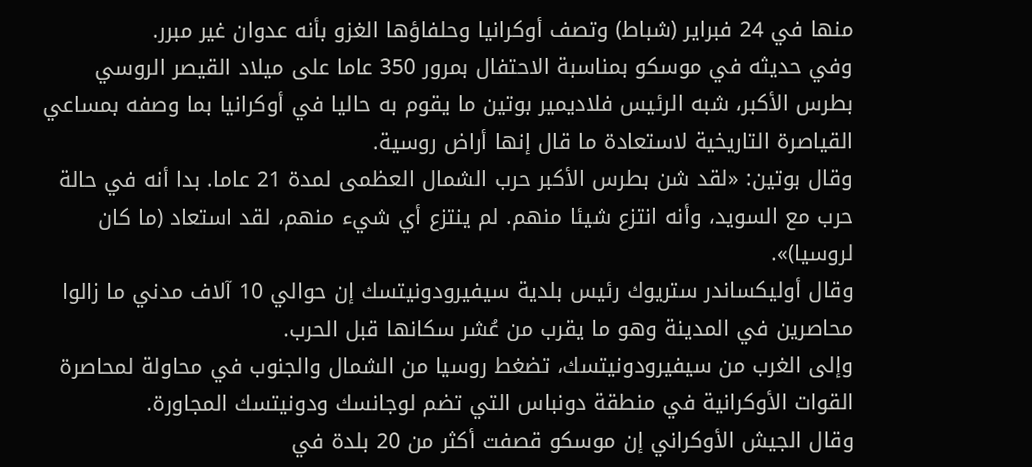منها في 24 فبراير (شباط) وتصف أوكرانيا وحلفاؤها الغزو بأنه عدوان غير مبرر.
وفي حديثه في موسكو بمناسبة الاحتفال بمرور 350 عاما على ميلاد القيصر الروسي بطرس الأكبر، شبه الرئيس فلاديمير بوتين ما يقوم به حاليا في أوكرانيا بما وصفه بمساعي القياصرة التاريخية لاستعادة ما قال إنها أراض روسية.
وقال بوتين: «لقد شن بطرس الأكبر حرب الشمال العظمى لمدة 21 عاما. بدا أنه في حالة حرب مع السويد، وأنه انتزع شيئا منهم. لم ينتزع أي شيء منهم، لقد استعاد (ما كان لروسيا)».
وقال أوليكساندر ستريوك رئيس بلدية سيفيرودونيتسك إن حوالي 10 آلاف مدني ما زالوا محاصرين في المدينة وهو ما يقرب من عُشر سكانها قبل الحرب.
وإلى الغرب من سيفيرودونيتسك، تضغط روسيا من الشمال والجنوب في محاولة لمحاصرة القوات الأوكرانية في منطقة دونباس التي تضم لوجانسك ودونيتسك المجاورة.
وقال الجيش الأوكراني إن موسكو قصفت أكثر من 20 بلدة في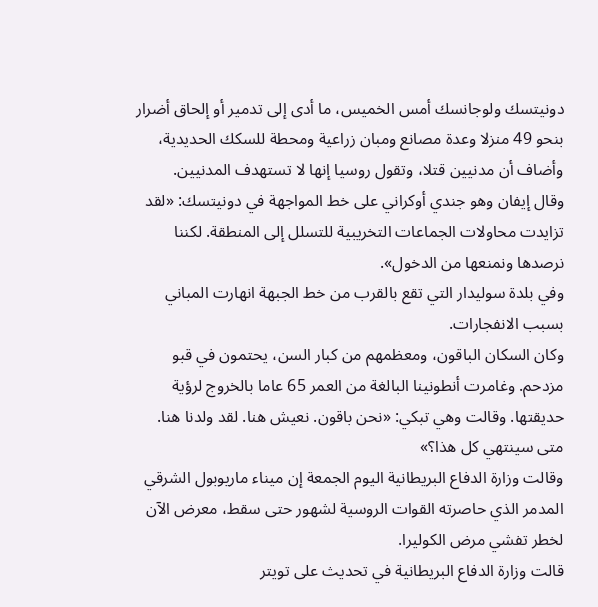دونيتسك ولوجانسك أمس الخميس، ما أدى إلى تدمير أو إلحاق أضرار بنحو 49 منزلا وعدة مصانع ومبان زراعية ومحطة للسكك الحديدية، وأضاف أن مدنيين قتلا، وتقول روسيا إنها لا تستهدف المدنيين.
وقال إيفان وهو جندي أوكراني على خط المواجهة في دونيتسك: «لقد تزايدت محاولات الجماعات التخريبية للتسلل إلى المنطقة. لكننا نرصدها ونمنعها من الدخول».
وفي بلدة سوليدار التي تقع بالقرب من خط الجبهة انهارت المباني بسبب الانفجارات.
وكان السكان الباقون، ومعظمهم من كبار السن، يحتمون في قبو مزدحم. وغامرت أنطونينا البالغة من العمر 65 عاما بالخروج لرؤية حديقتها. وقالت وهي تبكي: «نحن باقون. نعيش هنا. لقد ولدنا هنا. متى سينتهي كل هذا؟»
وقالت وزارة الدفاع البريطانية اليوم الجمعة إن ميناء ماريوبول الشرقي المدمر الذي حاصرته القوات الروسية لشهور حتى سقط، معرض الآن لخطر تفشي مرض الكوليرا.
قالت وزارة الدفاع البريطانية في تحديث على تويتر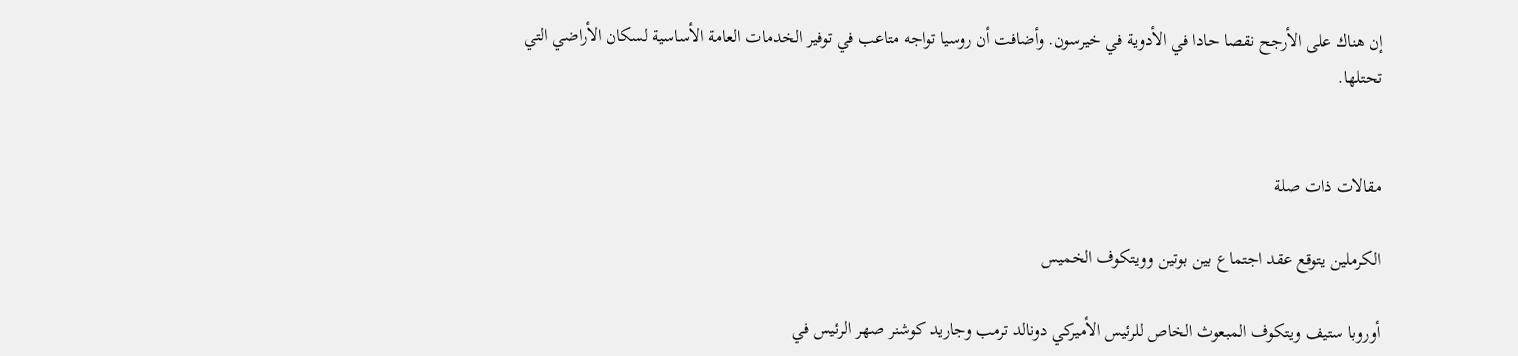إن هناك على الأرجح نقصا حادا في الأدوية في خيرسون. وأضافت أن روسيا تواجه متاعب في توفير الخدمات العامة الأساسية لسكان الأراضي التي تحتلها.


مقالات ذات صلة

الكرملين يتوقع عقد اجتماع بين بوتين وويتكوف الخميس

أوروبا ستيف ويتكوف المبعوث الخاص للرئيس الأميركي دونالد ترمب وجاريد كوشنر صهر الرئيس في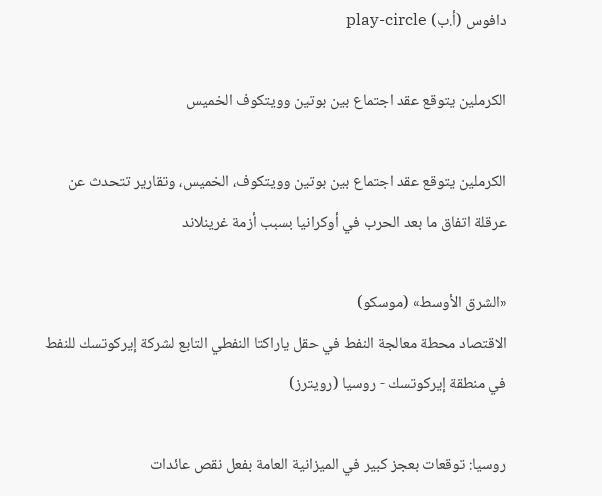دافوس (أ.ب) play-circle

الكرملين يتوقع عقد اجتماع بين بوتين وويتكوف الخميس

الكرملين يتوقع عقد اجتماع بين بوتين وويتكوف، الخميس، وتقارير تتحدث عن عرقلة اتفاق ما بعد الحرب في أوكرانيا بسبب أزمة غرينلاند

«الشرق الأوسط» (موسكو)
الاقتصاد محطة معالجة النفط في حقل ياراكتا النفطي التابع لشركة إيركوتسك للنفط في منطقة إيركوتسك - روسيا (رويترز)

روسيا: توقعات بعجز كبير في الميزانية العامة بفعل نقص عائدات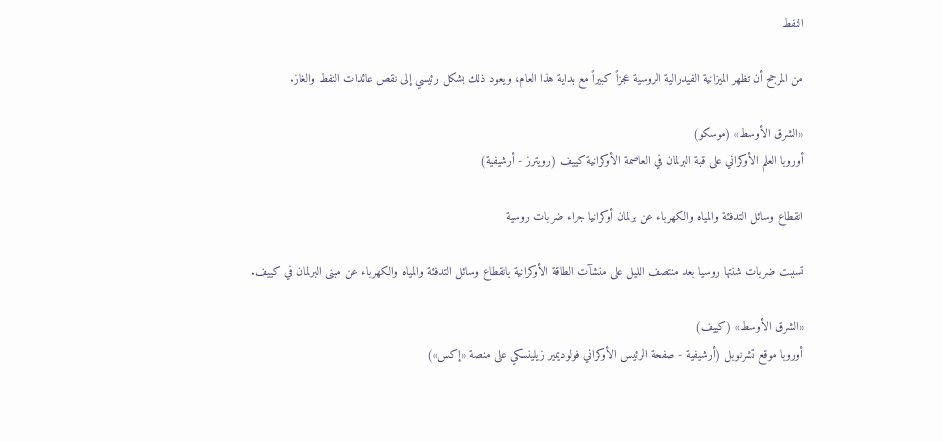النفط

من المرجح أن تظهر الميزانية الفيدرالية الروسية عجزاً كبيراً مع بداية هذا العام، ويعود ذلك بشكل رئيسي إلى نقص عائدات النفط والغاز.

«الشرق الأوسط» (موسكو)
أوروبا العلم الأوكراني على قبة البرلمان في العاصمة الأوكرانية كييف (رويترز - أرشيفية)

انقطاع وسائل التدفئة والمياه والكهرباء عن برلمان أوكرانيا جراء ضربات روسية

تسببت ضربات شنتها روسيا بعد منتصف الليل على منشآت الطاقة الأوكرانية بانقطاع وسائل التدفئة والمياه والكهرباء عن مبنى البرلمان في كييف.

«الشرق الأوسط» (كييف)
أوروبا موقع تشرنوبل (أرشيفية - صفحة الرئيس الأوكراني فولوديمير زيلينسكي على منصة «إكس»)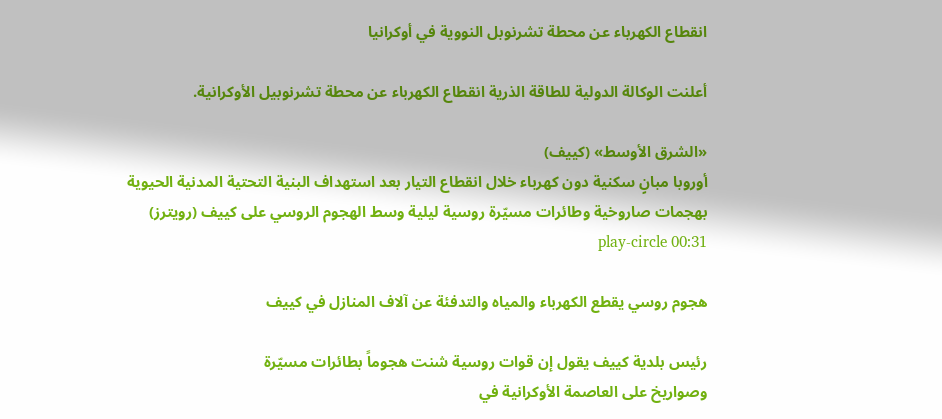انقطاع الكهرباء عن محطة تشرنوبل النووية في أوكرانيا

أعلنت الوكالة الدولية للطاقة الذرية انقطاع الكهرباء عن محطة تشرنوبيل الأوكرانية.

«الشرق الأوسط» (كييف)
أوروبا مبانٍ سكنية دون كهرباء خلال انقطاع التيار بعد استهداف البنية التحتية المدنية الحيوية بهجمات صاروخية وطائرات مسيّرة روسية ليلية وسط الهجوم الروسي على كييف (رويترز) play-circle 00:31

هجوم روسي يقطع الكهرباء والمياه والتدفئة عن آلاف المنازل في كييف

رئيس بلدية كييف يقول إن قوات روسية شنت هجوماً بطائرات مسيّرة وصواريخ ‌على ‌العاصمة ‌الأوكرانية في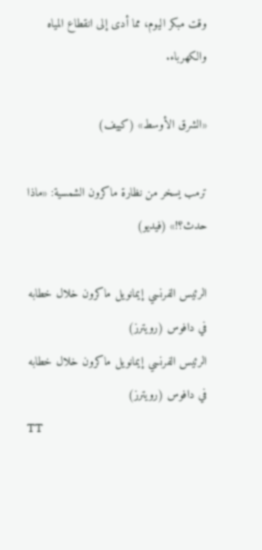وقت ‌مبكر اليوم، مما أدى إلى انقطاع المياه والكهرباء.

«الشرق الأوسط» (كييف)

ترمب يسخر من نظارة ماكرون الشمسية: «ماذا حدث؟!» (فيديو)

الرئيس الفرنسي إيمانويل ماكرون خلال خطابه في دافوس (رويترز)
الرئيس الفرنسي إيمانويل ماكرون خلال خطابه في دافوس (رويترز)
TT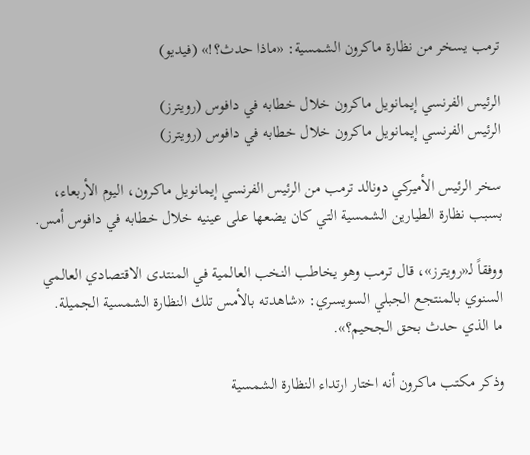ترمب يسخر من نظارة ماكرون الشمسية: «ماذا حدث؟!» (فيديو)

الرئيس الفرنسي إيمانويل ماكرون خلال خطابه في دافوس (رويترز)
الرئيس الفرنسي إيمانويل ماكرون خلال خطابه في دافوس (رويترز)

سخر الرئيس الأميركي دونالد ترمب من الرئيس الفرنسي إيمانويل ماكرون، اليوم الأربعاء، بسبب نظارة الطيارين الشمسية التي كان يضعها على عينيه خلال خطابه في دافوس أمس.

ووفقاً لـ«رويترز»، قال ترمب وهو يخاطب النخب العالمية في المنتدى الاقتصادي العالمي السنوي بالمنتجع الجبلي السويسري: «شاهدته بالأمس تلك النظارة الشمسية ‌الجميلة. ما ‌الذي حدث بحق ‌الجحيم؟».

وذكر مكتب ماكرون ‌أنه اختار ارتداء النظارة الشمسية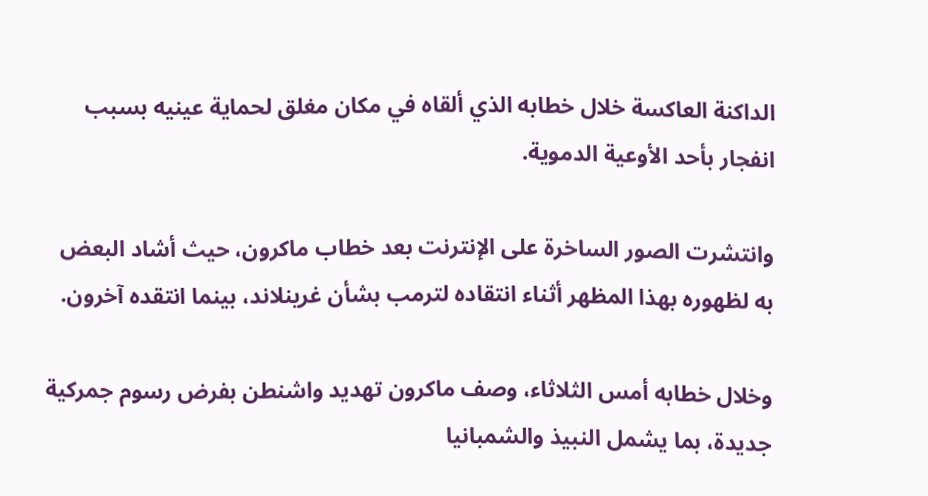الداكنة العاكسة خلال خطابه الذي ألقاه في مكان مغلق لحماية عينيه بسبب انفجار بأحد الأوعية الدموية.

وانتشرت الصور الساخرة على الإنترنت بعد خطاب ماكرون، حيث أشاد البعض به لظهوره بهذا المظهر أثناء انتقاده لترمب ‌بشأن غرينلاند، بينما انتقده آخرون.

وخلال خطابه أمس الثلاثاء، وصف ماكرون تهديد واشنطن بفرض رسوم جمركية جديدة، بما يشمل النبيذ والشمبانيا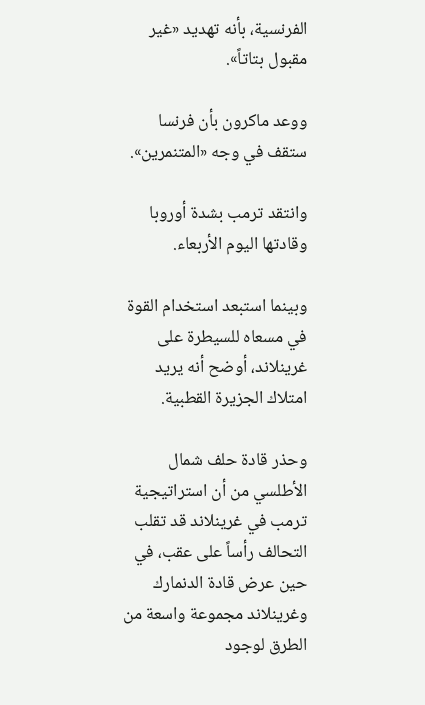الفرنسية، بأنه تهديد «غير مقبول بتاتاً».

ووعد ماكرون بأن فرنسا ستقف في وجه «المتنمرين».

وانتقد ترمب بشدة أوروبا وقادتها اليوم الأربعاء.

وبينما استبعد استخدام القوة في مسعاه للسيطرة على غرينلاند، أوضح أنه يريد امتلاك الجزيرة القطبية.

وحذر قادة حلف شمال الأطلسي من أن استراتيجية ترمب في غرينلاند قد تقلب التحالف رأساً على عقب، في حين عرض قادة الدنمارك وغرينلاند مجموعة واسعة من الطرق لوجود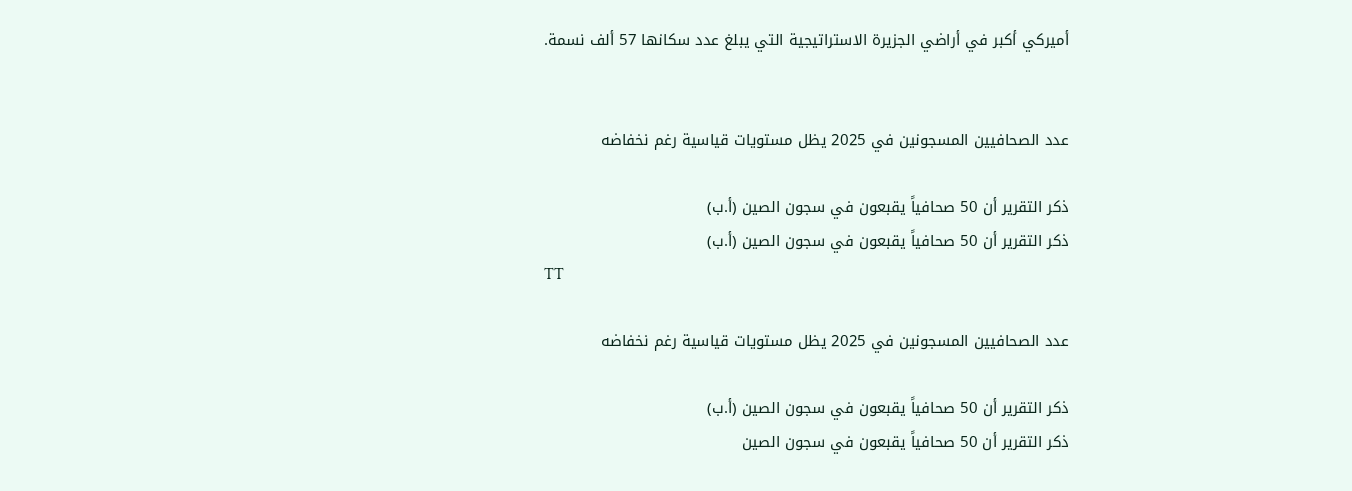أميركي أكبر في أراضي الجزيرة الاستراتيجية التي يبلغ عدد ‌سكانها 57 ألف نسمة.


عدد الصحافيين المسجونين في 2025 يظل مستويات قياسية رغم نخفاضه

ذكر التقرير أن 50 صحافياً يقبعون في سجون الصين (أ.ب)
ذكر التقرير أن 50 صحافياً يقبعون في سجون الصين (أ.ب)
TT

عدد الصحافيين المسجونين في 2025 يظل مستويات قياسية رغم نخفاضه

ذكر التقرير أن 50 صحافياً يقبعون في سجون الصين (أ.ب)
ذكر التقرير أن 50 صحافياً يقبعون في سجون الصين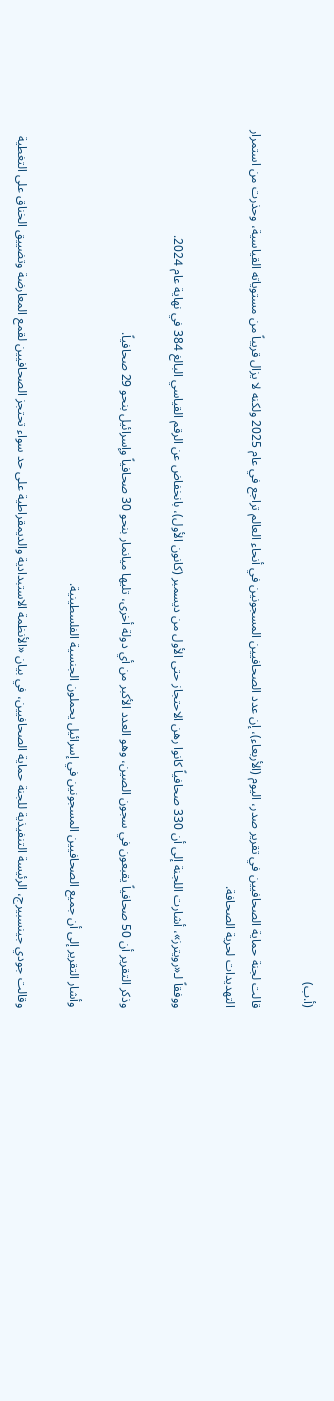(أ.ب)

قالت لجنة حماية الصحافيين في تقرير صدر، اليوم (الأربعاء)، إن عدد الصحافيين المسجونين في أنحاء العالم تراجع في عام 2025 ولكنه لا يزال قريباً من مستوياته القياسية، وحذرت من استمرار التهديدات لحرية الصحافة.

ووفقاً لـ«رويترز»، أشارت اللجنة إلى أن 330 صحافياً كانوا رهن الاحتجاز ‌حتى الأول من ‌ديسمبر (كانون الأول)، ‌بانخفاض عن الرقم ‌القياسي البالغ 384 في نهاية عام 2024.

وذكر التقرير أن 50 صحافياً يقبعون في سجون الصين، وهو العدد الأكبر من أي دولة أخرى، تليها ميانمار بنحو 30 صحافياً وإسرائيل بنحو 29 صحافياً.

وأشار التقرير إلى ‌أن جميع الصحافيين المسجونين في إسرائيل يحملون الجنسية الفلسطينية.

وقالت جودي جينسبيرج، الرئيسة التنفيذية للجنة حماية الصحافيين، في بيان «الأنظمة الاستبدادية والديمقراطية على حد سواء تحتجز الصحافيين لقمع المعارضة وتضييق الخناق على التغطية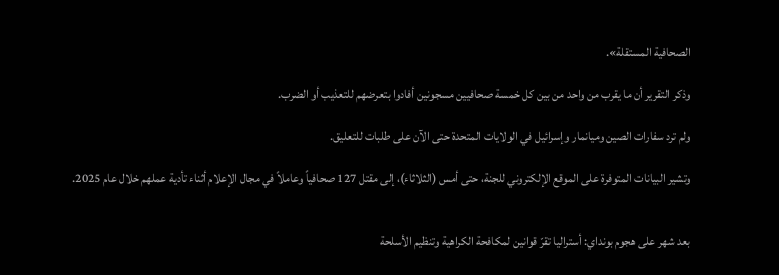الصحافية المستقلة».

وذكر التقرير أن ما يقرب من واحد من بين كل خمسة صحافيين مسجونين أفادوا بتعرضهم للتعذيب أو الضرب.

ولم ترد سفارات الصين وميانمار وإسرائيل في الولايات المتحدة حتى الآن على طلبات للتعليق.

وتشير البيانات المتوفرة على الموقع الإلكتروني للجنة، حتى أمس (الثلاثاء)، إلى مقتل 127 صحافياً وعاملاً في مجال الإعلام أثناء ‌تأدية عملهم خلال عام 2025.


بعد شهر على هجوم بونداي: أستراليا تقرّ قوانين لمكافحة الكراهية وتنظيم الأسلحة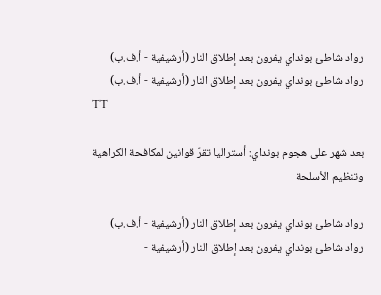رواد شاطئ بونداي يفرون بعد إطلاق النار (أرشيفية - أ.ف.ب)
رواد شاطئ بونداي يفرون بعد إطلاق النار (أرشيفية - أ.ف.ب)
TT

بعد شهر على هجوم بونداي: أستراليا تقرّ قوانين لمكافحة الكراهية وتنظيم الأسلحة

رواد شاطئ بونداي يفرون بعد إطلاق النار (أرشيفية - أ.ف.ب)
رواد شاطئ بونداي يفرون بعد إطلاق النار (أرشيفية -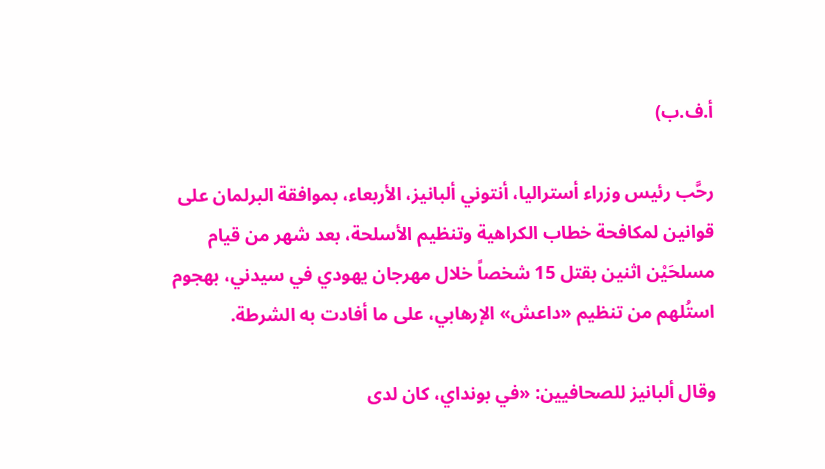أ.ف.ب)

رحَّب رئيس وزراء أستراليا، أنتوني ألبانيز، الأربعاء، بموافقة البرلمان على قوانين لمكافحة خطاب الكراهية وتنظيم الأسلحة، بعد شهر من قيام مسلحَيْن اثنين بقتل 15 شخصاً خلال مهرجان يهودي في سيدني، بهجوم استُلهم من تنظيم «داعش» الإرهابي، على ما أفادت به الشرطة.

وقال ألبانيز للصحافيين: «في بونداي، كان لدى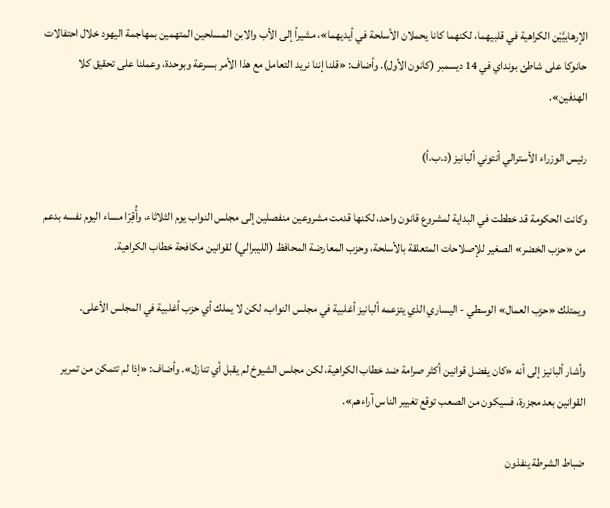الإرهابيَّيْن الكراهية في قلبيهما، لكنهما كانا يحملان الأسلحة في أيديهما»، مشيراً إلى الأب والابن المسلحين المتهمين بمهاجمة اليهود خلال احتفالات حانوكا على شاطئ بونداي في 14 ديسمبر (كانون الأول). وأضاف: «قلنا إننا نريد التعامل مع هذا الأمر بسرعة وبوحدة، وعملنا على تحقيق كلا الهدفين».

رئيس الوزراء الأسترالي أنتوني ألبانيز (د.ب.أ)

وكانت الحكومة قد خططت في البداية لمشروع قانون واحد، لكنها قدمت مشروعين منفصلين إلى مجلس النواب يوم الثلاثاء، وأُقِرّا مساء اليوم نفسه بدعم من «حزب الخضر» الصغير للإصلاحات المتعلقة بالأسلحة، وحزب المعارضة المحافظ (الليبرالي) لقوانين مكافحة خطاب الكراهية.

ويمتلك «حزب العمال» الوسطي - اليساري الذي يتزعمه ألبانيز أغلبية في مجلس النواب، لكن لا يملك أي حزب أغلبية في المجلس الأعلى.

وأشار ألبانيز إلى أنه «كان يفضل قوانين أكثر صرامة ضد خطاب الكراهية، لكن مجلس الشيوخ لم يقبل أي تنازل». وأضاف: «إذا لم تتمكن من تمرير القوانين بعد مجزرة، فسيكون من الصعب توقع تغيير الناس آراءهم».

ضباط الشرطة ينفذون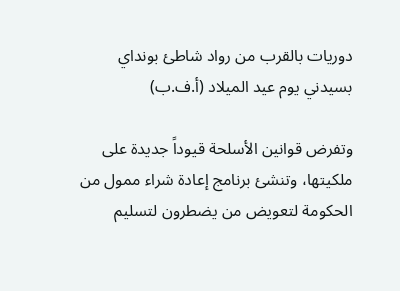دوريات بالقرب من رواد شاطئ بونداي بسيدني يوم عيد الميلاد (أ.ف.ب)

وتفرض قوانين الأسلحة قيوداً جديدة على ملكيتها، وتنشئ برنامج إعادة شراء ممول من الحكومة لتعويض من يضطرون لتسليم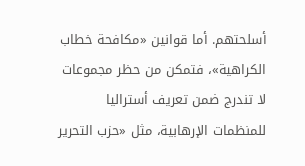أسلحتهم. أما قوانين «مكافحة خطاب الكراهية»، فتمكن من حظر مجموعات لا تندرج ضمن تعريف أستراليا للمنظمات الإرهابية، مثل «حزب التحرير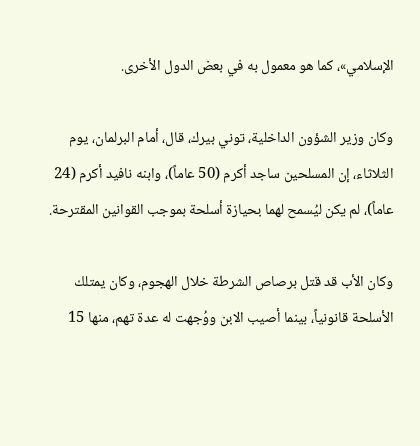الإسلامي»، كما هو معمول به في بعض الدول الأخرى.

وكان وزير الشؤون الداخلية، توني بيرك، قال، أمام البرلمان، يوم الثلاثاء، إن المسلحين ساجد أكرم (50 عاماً)، وابنه نافيد أكرم (24 عاماً)، لم يكن ليُسمح لهما بحيازة أسلحة بموجب القوانين المقترحة.

وكان الأب قد قتل برصاص الشرطة خلال الهجوم، وكان يمتلك الأسلحة قانونياً، بينما أصيب الابن ووُجهت له عدة تهم، منها 15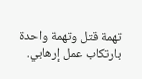تهمة قتل وتهمة واحدة بارتكاب عمل إرهابي.